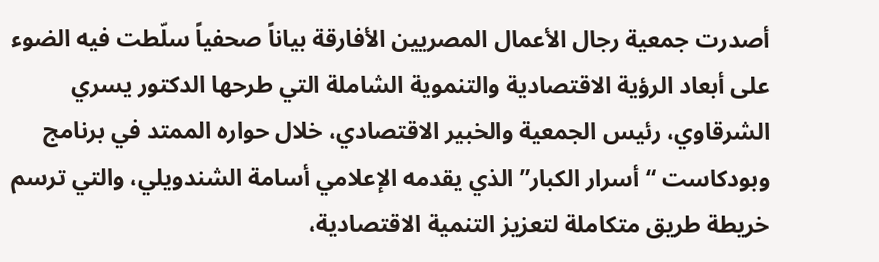أصدرت جمعية رجال الأعمال المصريين الأفارقة بياناً صحفياً سلّطت فيه الضوء على أبعاد الرؤية الاقتصادية والتنموية الشاملة التي طرحها الدكتور يسري الشرقاوي، رئيس الجمعية والخبير الاقتصادي، خلال حواره الممتد في برنامج وبودكاست “أسرار الكبار” الذي يقدمه الإعلامي أسامة الشندويلي، والتي ترسم خريطة طريق متكاملة لتعزيز التنمية الاقتصادية،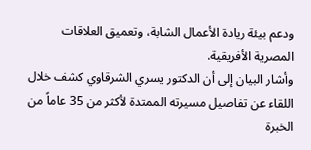ودعم بيئة ريادة الأعمال الشابة، وتعميق العلاقات المصرية الأفريقية.
وأشار البيان إلى أن الدكتور يسري الشرقاوي كشف خلال اللقاء عن تفاصيل مسيرته الممتدة لأكثر من 35 عاماً من الخبرة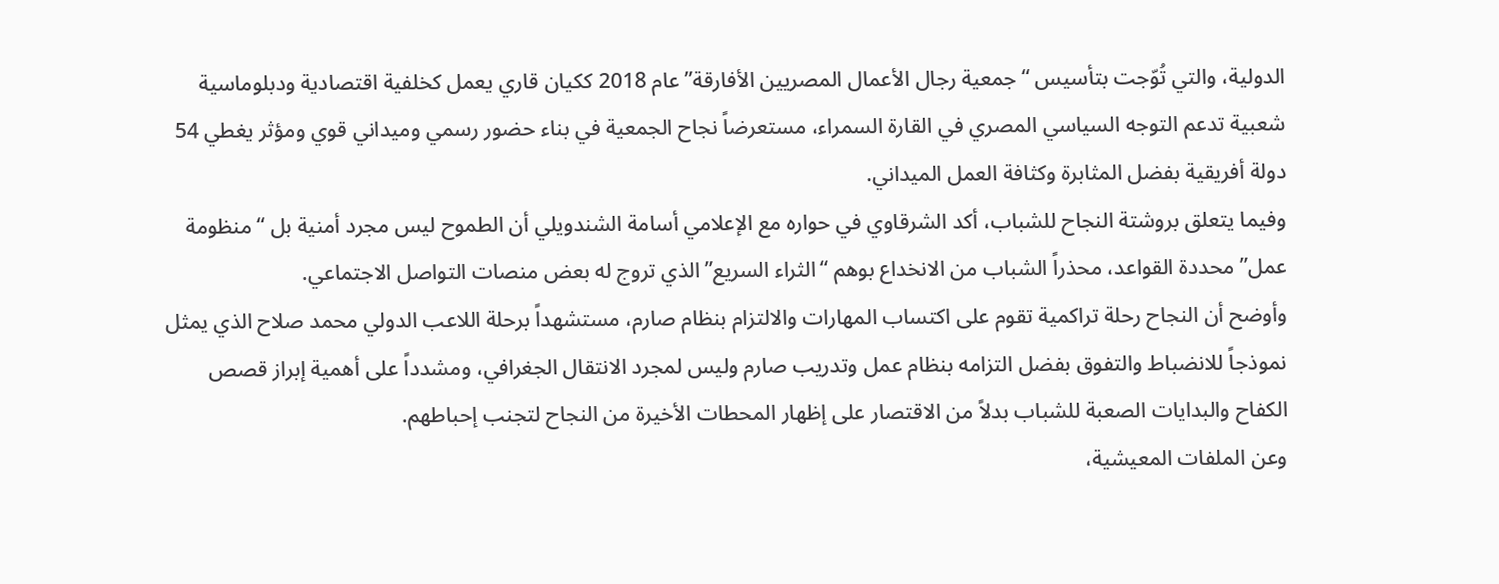الدولية، والتي تُوّجت بتأسيس “جمعية رجال الأعمال المصريين الأفارقة” عام 2018 ككيان قاري يعمل كخلفية اقتصادية ودبلوماسية شعبية تدعم التوجه السياسي المصري في القارة السمراء، مستعرضاً نجاح الجمعية في بناء حضور رسمي وميداني قوي ومؤثر يغطي 54 دولة أفريقية بفضل المثابرة وكثافة العمل الميداني.
وفيما يتعلق بروشتة النجاح للشباب، أكد الشرقاوي في حواره مع الإعلامي أسامة الشندويلي أن الطموح ليس مجرد أمنية بل “منظومة عمل” محددة القواعد، محذراً الشباب من الانخداع بوهم “الثراء السريع” الذي تروج له بعض منصات التواصل الاجتماعي.
وأوضح أن النجاح رحلة تراكمية تقوم على اكتساب المهارات والالتزام بنظام صارم، مستشهداً برحلة اللاعب الدولي محمد صلاح الذي يمثل نموذجاً للانضباط والتفوق بفضل التزامه بنظام عمل وتدريب صارم وليس لمجرد الانتقال الجغرافي، ومشدداً على أهمية إبراز قصص الكفاح والبدايات الصعبة للشباب بدلاً من الاقتصار على إظهار المحطات الأخيرة من النجاح لتجنب إحباطهم.
وعن الملفات المعيشية،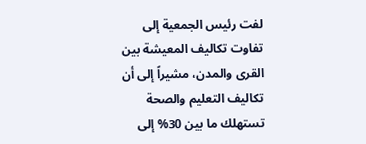لفت رئيس الجمعية إلى تفاوت تكاليف المعيشة بين القرى والمدن، مشيراً إلى أن تكاليف التعليم والصحة تستهلك ما بين 30% إلى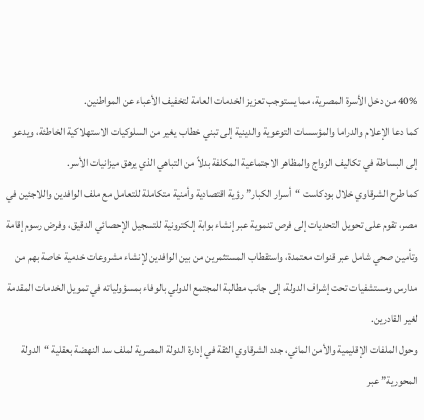40% من دخل الأسرة المصرية، مما يستوجب تعزيز الخدمات العامة لتخفيف الأعباء عن المواطنين.
كما دعا الإعلام والدراما والمؤسسات التوعوية والدينية إلى تبني خطاب يغير من السلوكيات الاستهلاكية الخاطئة، ويدعو إلى البساطة في تكاليف الزواج والمظاهر الاجتماعية المكلفة بدلاً من التباهي الذي يرهق ميزانيات الأسر.
كما طرح الشرقاوي خلال بودكاست “أسرار الكبار” رؤية اقتصادية وأمنية متكاملة للتعامل مع ملف الوافدين واللاجئين في مصر، تقوم على تحويل التحديات إلى فرص تنموية عبر إنشاء بوابة إلكترونية للتسجيل الإحصائي الدقيق، وفرض رسوم إقامة وتأمين صحي شامل عبر قنوات معتمدة، واستقطاب المستثمرين من بين الوافدين لإنشاء مشروعات خدمية خاصة بهم من مدارس ومستشفيات تحت إشراف الدولة، إلى جانب مطالبة المجتمع الدولي بالوفاء بمسؤولياته في تمويل الخدمات المقدمة لغير القادرين.
وحول الملفات الإقليمية والأمن المائي، جدد الشرقاوي الثقة في إدارة الدولة المصرية لملف سد النهضة بعقلية “الدولة المحورية” عبر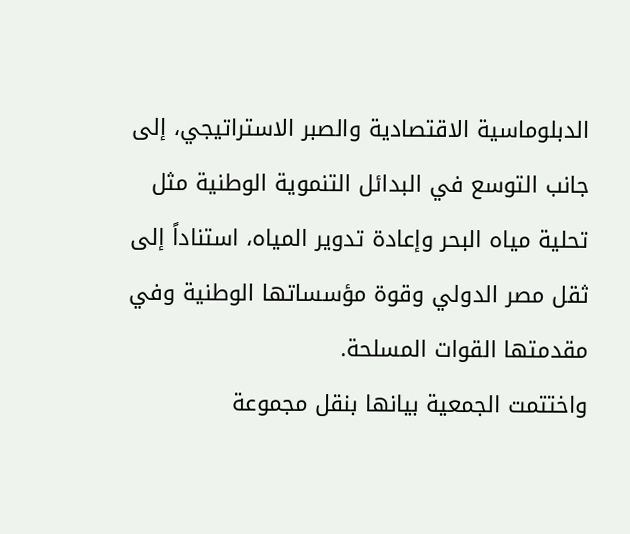الدبلوماسية الاقتصادية والصبر الاستراتيجي، إلى جانب التوسع في البدائل التنموية الوطنية مثل تحلية مياه البحر وإعادة تدوير المياه، استناداً إلى ثقل مصر الدولي وقوة مؤسساتها الوطنية وفي مقدمتها القوات المسلحة.
واختتمت الجمعية بيانها بنقل مجموعة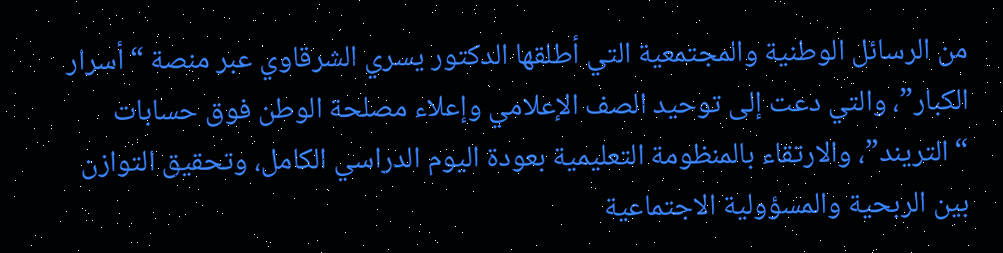من الرسائل الوطنية والمجتمعية التي أطلقها الدكتور يسري الشرقاوي عبر منصة “أسرار الكبار”، والتي دعت إلى توحيد الصف الإعلامي وإعلاء مصلحة الوطن فوق حسابات “التريند”، والارتقاء بالمنظومة التعليمية بعودة اليوم الدراسي الكامل، وتحقيق التوازن بين الربحية والمسؤولية الاجتماعية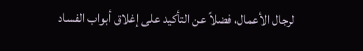لرجال الأعمال، فضلاً عن التأكيد على إغلاق أبواب الفساد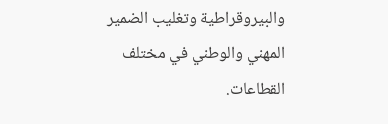والبيروقراطية وتغليب الضمير المهني والوطني في مختلف القطاعات.